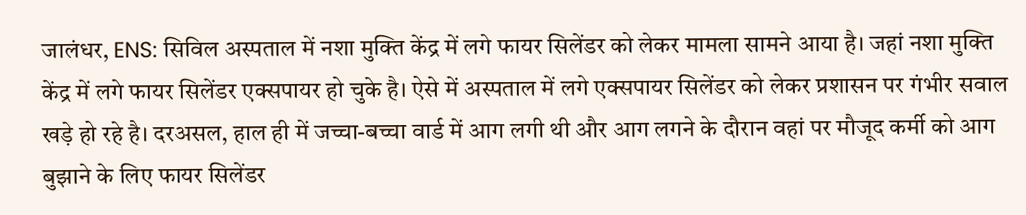जालंधर, ENS: सिविल अस्पताल में नशा मुक्ति केंद्र में लगे फायर सिलेंडर को लेकर मामला सामने आया है। जहां नशा मुक्ति केंद्र में लगे फायर सिलेंडर एक्सपायर हो चुके है। ऐसे में अस्पताल में लगे एक्सपायर सिलेंडर को लेकर प्रशासन पर गंभीर सवाल खड़े हो रहे है। दरअसल, हाल ही में जच्चा-बच्चा वार्ड में आग लगी थी और आग लगने के दौरान वहां पर मौजूद कर्मी को आग बुझाने के लिए फायर सिलेंडर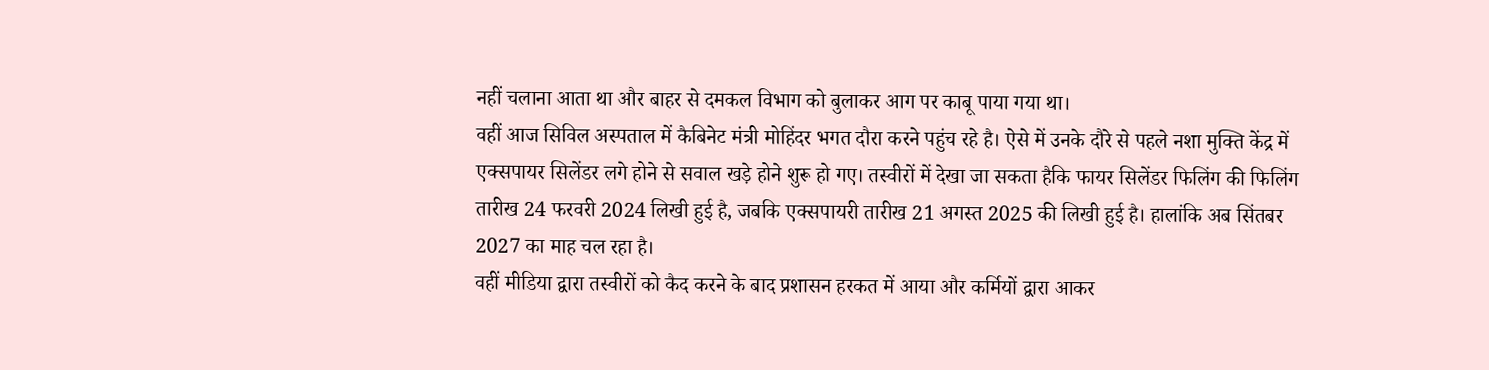नहीं चलाना आता था और बाहर से दमकल विभाग को बुलाकर आग पर काबू पाया गया था।
वहीं आज सिविल अस्पताल में कैबिनेट मंत्री मोहिंदर भगत दौरा करने पहुंच रहे है। ऐसे में उनके दौरे से पहले नशा मुक्ति केंद्र में एक्सपायर सिलेंडर लगे होने से सवाल खड़े होने शुरू हो गए। तस्वीरों में देखा जा सकता हैकि फायर सिलेंडर फिलिंग की फिलिंग तारीख 24 फरवरी 2024 लिखी हुई है, जबकि एक्सपायरी तारीख 21 अगस्त 2025 की लिखी हुई है। हालांकि अब सिंतबर 2027 का माह चल रहा है।
वहीं मीडिया द्वारा तस्वीरों को कैद करने के बाद प्रशासन हरकत में आया और कर्मियों द्वारा आकर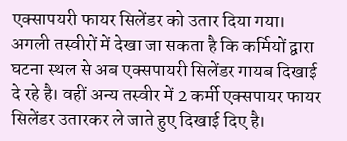एक्सापयरी फायर सिलेंडर को उतार दिया गया। अगली तस्वीरों में देखा जा सकता है कि कर्मियों द्वारा घटना स्थल से अब एक्सपायरी सिलेंडर गायब दिखाई दे रहे है। वहीं अन्य तस्वीर में 2 कर्मी एक्सपायर फायर सिलेंडर उतारकर ले जाते हुए दिखाई दिए है।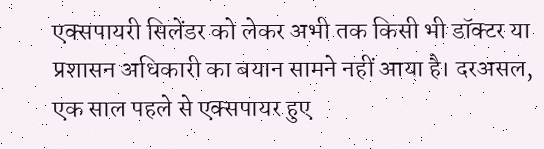एक्सपायरी सिलेंडर को लेकर अभी तक किसी भी डॉक्टर या प्रशासन अधिकारी का बयान सामने नहीं आया है। दरअसल, एक साल पहले से एक्सपायर हुए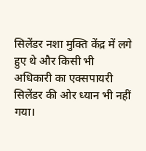सिलेंडर नशा मुक्ति केंद्र में लगे हुए थे और किसी भी अधिकारी का एक्सपायरी सिलेंडर की ओर ध्यान भी नहीं गया।